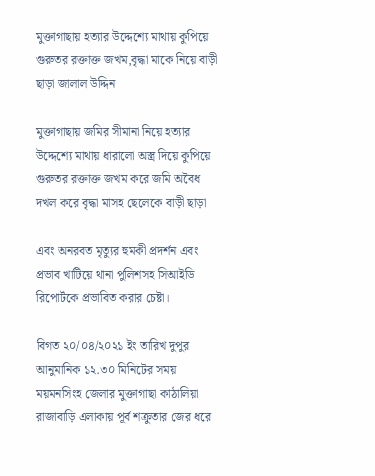মুক্তাগাছায় হত্যার উদ্দেশ্যে মাথায় কুপিয়ে গুরুতর রক্তাক্ত জখম,বৃদ্ধা মাকে নিয়ে বাড়ী ছাড়া জালাল উদ্দিন

মুক্তাগাছায় জমির সীমানা নিয়ে হত্যার উদ্দেশ্যে মাথায় ধারালো অস্ত্র দিয়ে কুপিয়ে গুরুতর রক্তাক্ত জখম করে জমি অবৈধ দখল করে বৃদ্ধা মাসহ ছেলেকে বাড়ী ছাড়া

এবং অনরবত মৃত্যুর হুমকী প্রদর্শন এবং প্রভাব খাটিয়ে থানা পুলিশসহ সিআইডি রিপোর্টকে প্রভাবিত করার চেষ্টা।

বিগত ২০/০৪/২০২১ ইং তারিখ দুপুর আনুমানিক ১২.৩০ মিনিটের সময় ময়মনসিংহ জেলার মুক্তাগাছা কাঠালিয়া রাজাবাড়ি এলাকায় পূর্ব শক্রুতার জের ধরে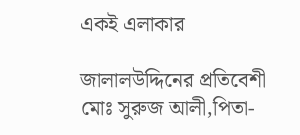একই এলাকার

জালালউদ্দিনের প্রতিবেশী মোঃ সুরুজ আলী,পিতা-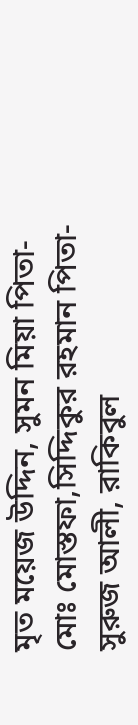মৃত ময়েজ উদ্দিন, সুমন মিয়া পিতা- মোঃ মোস্তফা,সিদ্দিকুর রহমান পিতা- সুরুজ আলী, রাকিবুল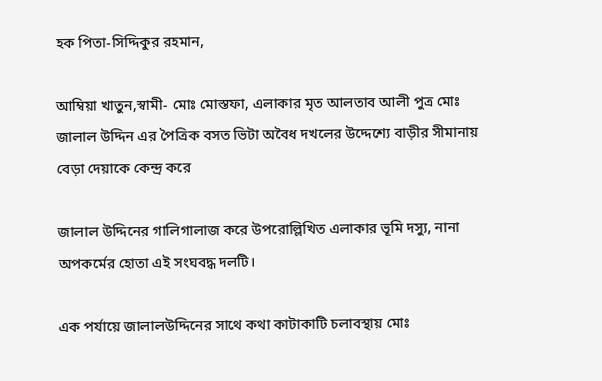হক পিতা-সিদ্দিকুর রহমান,

আম্বিয়া খাতুন,স্বামী- মোঃ মোস্তফা, এলাকার মৃত আলতাব আলী পুত্র মোঃ জালাল উদ্দিন এর পৈত্রিক বসত ভিটা অবৈধ দখলের উদ্দেশ্যে বাড়ীর সীমানায় বেড়া দেয়াকে কেন্দ্র করে

জালাল উদ্দিনের গালিগালাজ করে উপরোল্লিখিত এলাকার ভূমি দস্যু, নানা অপকর্মের হোতা এই সংঘবদ্ধ দলটি।

এক পর্যায়ে জালালউদ্দিনের সাথে কথা কাটাকাটি চলাবস্থায় মোঃ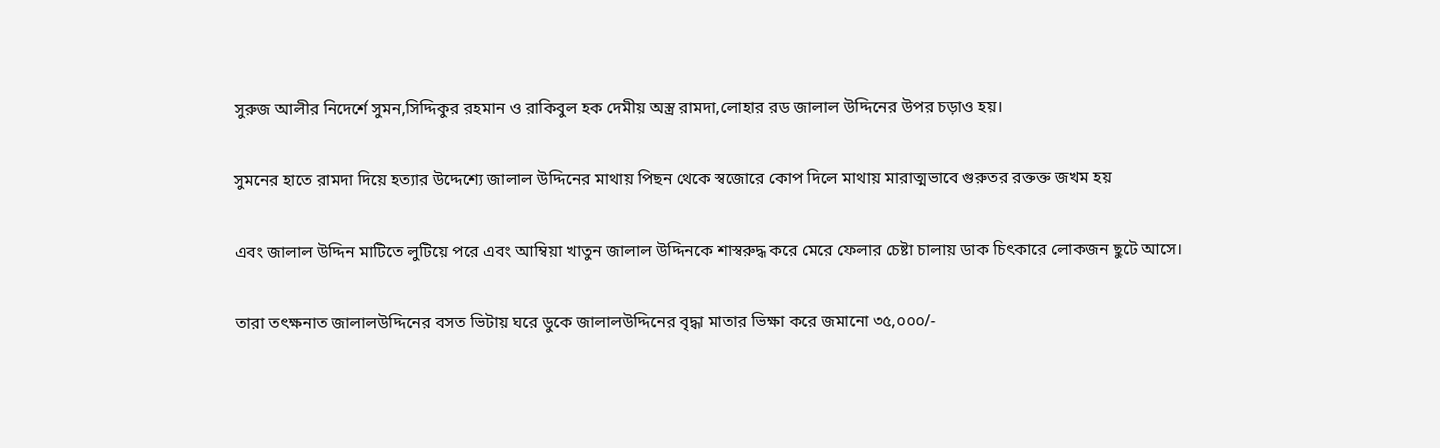সুরুজ আলীর নিদের্শে সুমন,সিদ্দিকুর রহমান ও রাকিবুল হক দেমীয় অস্ত্র রামদা,লোহার রড জালাল উদ্দিনের উপর চড়াও হয়।

সুমনের হাতে রামদা দিয়ে হত্যার উদ্দেশ্যে জালাল উদ্দিনের মাথায় পিছন থেকে স্বজোরে কোপ দিলে মাথায় মারাত্মভাবে গুরুতর রক্তক্ত জখম হয়

এবং জালাল উদ্দিন মাটিতে লুটিয়ে পরে এবং আম্বিয়া খাতুন জালাল উদ্দিনকে শাস্বরুদ্ধ করে মেরে ফেলার চেষ্টা চালায় ডাক চিৎকারে লোকজন ছুটে আসে।

তারা তৎক্ষনাত জালালউদ্দিনের বসত ভিটায় ঘরে ডুকে জালালউদ্দিনের বৃদ্ধা মাতার ভিক্ষা করে জমানো ৩৫,০০০/-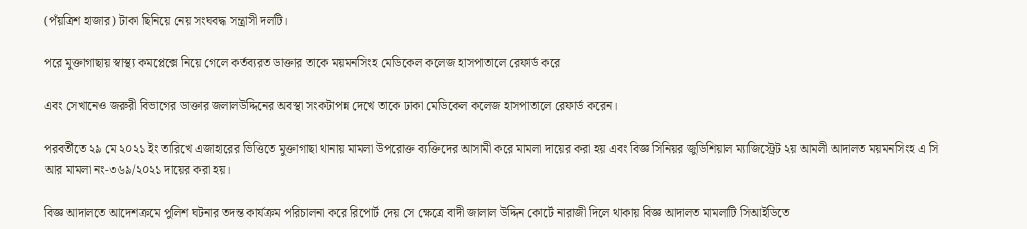(পঁয়ত্রিশ হাজার) টাকা ছিনিয়ে নেয় সংঘবদ্ধ সন্ত্রাসী দলটি।

পরে মুক্তাগাছায় স্বাস্থ্য কমপ্লেক্সে নিয়ে গেলে কর্তব্যরত ডাক্তার তাকে ময়মনসিংহ মেডিকেল কলেজ হাসপাতালে রেফার্ড করে

এবং সেখানেও জরুরী বিভাগের ডাক্তার জলালউদ্দিনের অবস্থা সংকটাপন্ন দেখে তাকে ঢাকা মেডিকেল কলেজ হাসপাতালে রেফার্ড করেন।

পরবর্তীতে ২৯ মে ২০২১ ইং তারিখে এজাহারের ভিত্তিতে মুক্তাগাছা থানায় মামলা উপরোক্ত ব্যক্তিদের আসামী করে মামলা দায়ের করা হয় এবং বিজ্ঞ সিনিয়র জুডিশিয়াল ম্যাজিস্ট্রেট ২য় আমলী আদালত ময়মনসিংহ এ সি আর মামলা নং-৩৬৯/২০২১ দায়ের করা হয়।

বিজ্ঞ আদালতে আদেশক্রমে পুলিশ ঘটনার তদন্ত কার্যক্রম পরিচালনা করে রিপোর্ট দেয় সে ক্ষেত্রে বাদী জালাল উদ্দিন কোর্টে নারাজী দিলে থাকায় বিজ্ঞ আদালত মামলাটি সিআইডিতে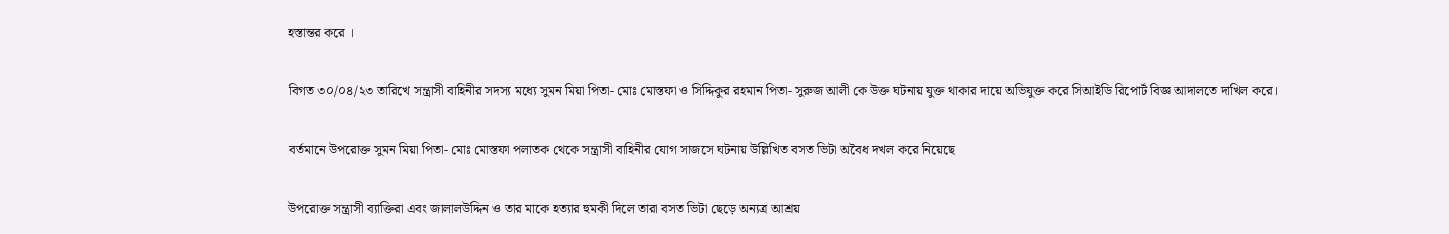হস্তান্তর করে ।

বিগত ৩০/০৪/২৩ তারিখে সন্ত্রাসী বাহিনীর সদস্য মধ্যে সুমন মিয়া পিতা- মোঃ মোস্তফা ও সিদ্দিকুর রহমান পিতা- সুরুজ আলী কে উক্ত ঘটনায় যুক্ত থাকার দায়ে অভিযুক্ত করে সিআইডি রিপোর্ট বিজ্ঞ আদালতে দাখিল করে।

বর্তমানে উপরোক্ত সুমন মিয়া পিতা- মোঃ মোস্তফা পলাতক থেকে সন্ত্রাসী বাহিনীর যোগ সাজসে ঘটনায় উল্লিখিত বসত ভিটা অবৈধ দখল করে নিয়েছে

উপরোক্ত সন্ত্রাসী ব্যাক্তিরা এবং জালালউদ্দিন ও তার মাকে হত্যার হুমকী দিলে তারা বসত ভিটা ছেড়ে অন্যত্র আশ্রয়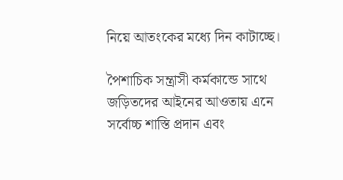নিয়ে আতংকের মধ্যে দিন কাটাচ্ছে।

পৈশাচিক সন্ত্রাসী কর্মকান্ডে সাথে জড়িতদের আইনের আওতায় এনে সর্বোচ্চ শাস্তি প্রদান এবং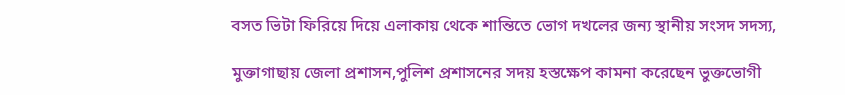বসত ভিটা ফিরিয়ে দিয়ে এলাকায় থেকে শান্তিতে ভোগ দখলের জন্য স্থানীয় সংসদ সদস্য,

মুক্তাগাছায় জেলা প্রশাসন,পুলিশ প্রশাসনের সদয় হস্তক্ষেপ কামনা করেছেন ভুক্তভোগী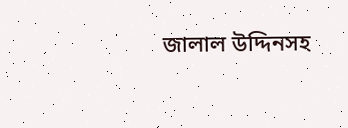জালাল উদ্দিনসহ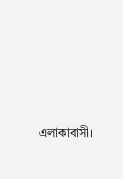এলাকাবাসী।